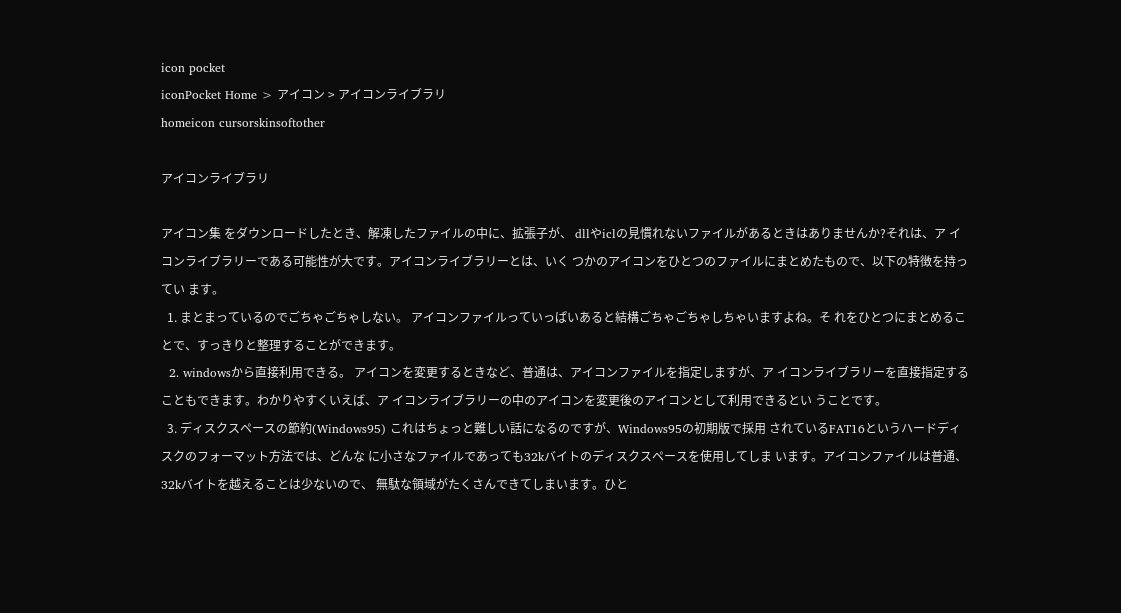icon pocket
iconPocket Home > アイコン > アイコンライブラリ
homeicon cursorskinsoftother

アイコンライブラリ

アイコン集 をダウンロードしたとき、解凍したファイルの中に、拡張子が、 dllやiclの見慣れないファイルがあるときはありませんか?それは、ア イコンライブラリーである可能性が大です。アイコンライブラリーとは、いく つかのアイコンをひとつのファイルにまとめたもので、以下の特徴を持ってい ます。
  1. まとまっているのでごちゃごちゃしない。 アイコンファイルっていっぱいあると結構ごちゃごちゃしちゃいますよね。そ れをひとつにまとめることで、すっきりと整理することができます。
  2. windowsから直接利用できる。 アイコンを変更するときなど、普通は、アイコンファイルを指定しますが、ア イコンライブラリーを直接指定することもできます。わかりやすくいえば、ア イコンライブラリーの中のアイコンを変更後のアイコンとして利用できるとい うことです。
  3. ディスクスペースの節約(Windows95) これはちょっと難しい話になるのですが、Windows95の初期版で採用 されているFAT16というハードディスクのフォーマット方法では、どんな に小さなファイルであっても32kバイトのディスクスペースを使用してしま います。アイコンファイルは普通、32kバイトを越えることは少ないので、 無駄な領域がたくさんできてしまいます。ひと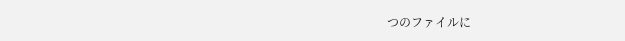つのファイルに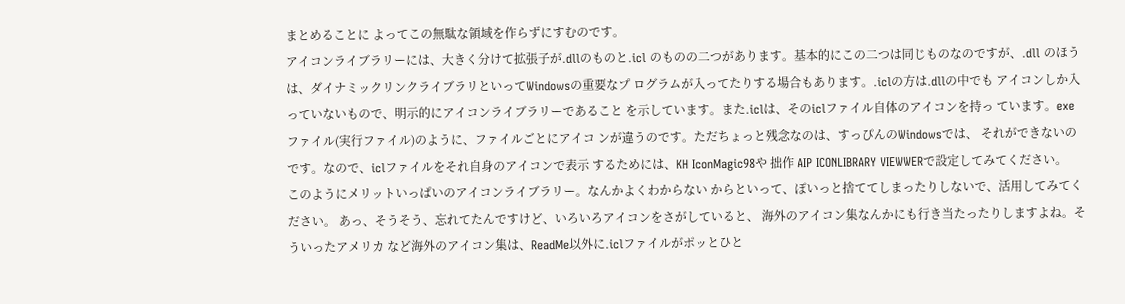まとめることに よってこの無駄な領域を作らずにすむのです。
アイコンライブラリーには、大きく分けて拡張子が.dllのものと.icl のものの二つがあります。基本的にこの二つは同じものなのですが、.dll のほうは、ダイナミックリンクライブラリといってWindowsの重要なプ ログラムが入ってたりする場合もあります。.iclの方は.dllの中でも アイコンしか入っていないもので、明示的にアイコンライブラリーであること を示しています。また.iclは、そのiclファイル自体のアイコンを持っ ています。exeファイル(実行ファイル)のように、ファイルごとにアイコ ンが違うのです。ただちょっと残念なのは、すっぴんのWindowsでは、 それができないのです。なので、iclファイルをそれ自身のアイコンで表示 するためには、KH IconMagic98や 拙作 AIP ICONLIBRARY VIEWWERで設定してみてください。
このようにメリットいっぱいのアイコンライブラリー。なんかよくわからない からといって、ぽいっと捨ててしまったりしないで、活用してみてください。 あっ、そうそう、忘れてたんですけど、いろいろアイコンをさがしていると、 海外のアイコン集なんかにも行き当たったりしますよね。そういったアメリカ など海外のアイコン集は、ReadMe以外に.iclファイルがポッとひと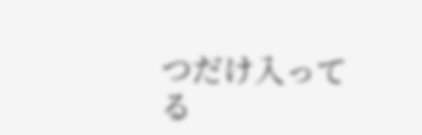つだけ入ってる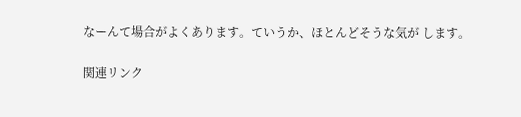なーんて場合がよくあります。ていうか、ほとんどそうな気が します。

関連リンク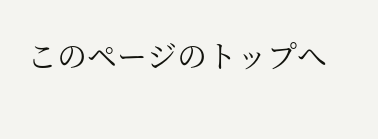このページのトップへ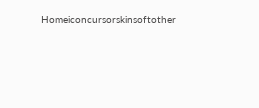Homeiconcursorskinsoftother